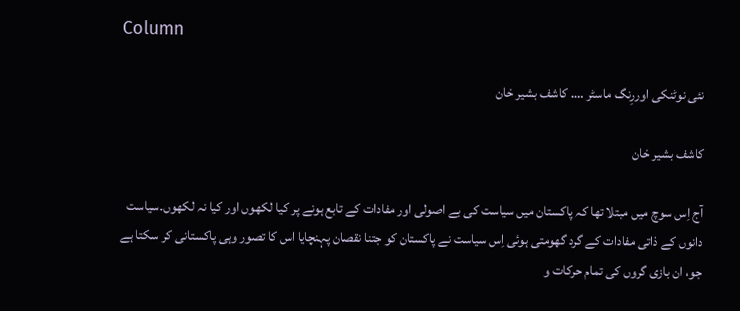Column

نئی نوٹنکی اوررِنگ ماسٹر …. کاشف بشیر خان

کاشف بشیر خان

آج اِس سوچ میں مبتلا تھا کہ پاکستان میں سیاست کی بے اصولی اور مفادات کے تابع ہونے پر کیا لکھوں اور کیا نہ لکھوں۔سیاست دانوں کے ذاتی مفادات کے گرد گھومتی ہوئی اِس سیاست نے پاکستان کو جتنا نقصان پہنچایا اس کا تصور وہی پاکستانی کر سکتا ہے جو، ان بازی گروں کی تمام حرکات و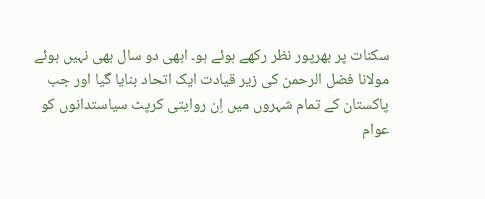سکنات پر بھرپور نظر رکھے ہوئے ہو۔ ابھی دو سال بھی نہیں ہوئے مولانا فضل الرحمن کی زیر قیادت ایک اتحاد بنایا گیا اور جب پاکستان کے تمام شہروں میں اِن روایتی کرپٹ سیاستدانوں کو عوام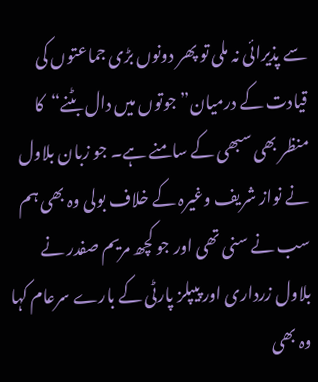سے پذیرائی نہ ملی تو پھر دونوں بڑی جماعتوں کی قیادت کے درمیان”جوتوں میں دال بٹنے“کا منظر بھی سبھی کے سامنے ہے۔ جو زبان بلاول نے نواز شریف وغیرہ کے خلاف بولی وہ بھی ہم سب نے سنی تھی اور جو کچھ مریم صفدر نے بلاول زرداری اور پیپلز پارٹی کے بارے سرعام کہا وہ بھی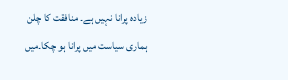زیادہ پرانا نہیں ہے۔ منافقت کا چلن ہماری سیاست میں پرانا ہو چکا۔میں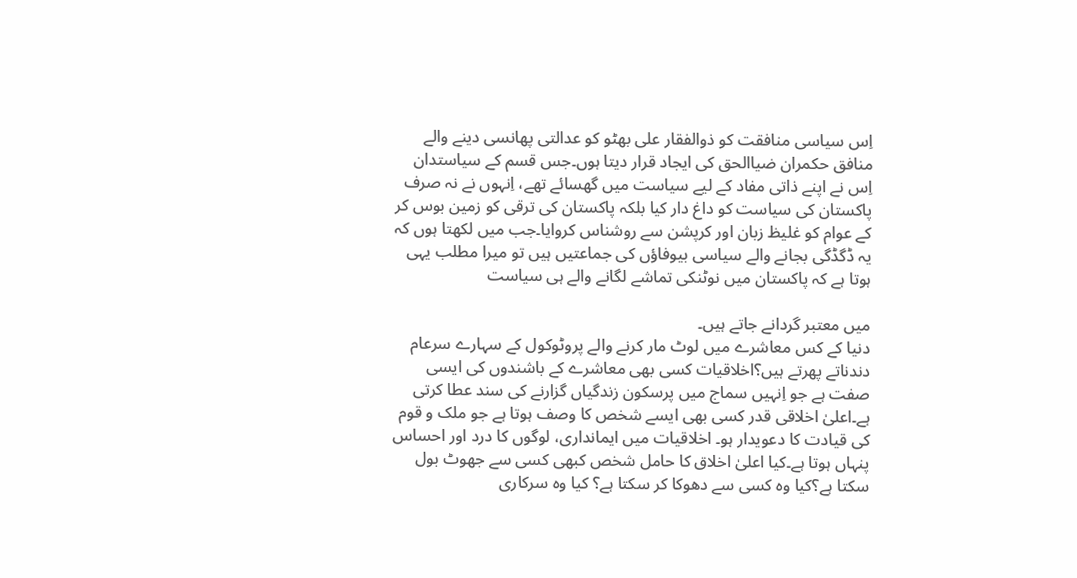اِس سیاسی منافقت کو ذوالفقار علی بھٹو کو عدالتی پھانسی دینے والے منافق حکمران ضیاالحق کی ایجاد قرار دیتا ہوں۔جس قسم کے سیاستدان اِس نے اپنے ذاتی مفاد کے لیے سیاست میں گھسائے تھے، اِنہوں نے نہ صرف پاکستان کی سیاست کو داغ دار کیا بلکہ پاکستان کی ترقی کو زمین بوس کر کے عوام کو غلیظ زبان اور کرپشن سے روشناس کروایا۔جب میں لکھتا ہوں کہ یہ ڈگڈگی بجانے والے سیاسی بیوفاؤں کی جماعتیں ہیں تو میرا مطلب یہی ہوتا ہے کہ پاکستان میں نوٹنکی تماشے لگانے والے ہی سیاست

میں معتبر گردانے جاتے ہیں۔
دنیا کے کس معاشرے میں لوٹ مار کرنے والے پروٹوکول کے سہارے سرعام دندناتے پھرتے ہیں؟اخلاقیات کسی بھی معاشرے کے باشندوں کی ایسی صفت ہے جو اِنہیں سماج میں پرسکون زندگیاں گزارنے کی سند عطا کرتی ہے۔اعلیٰ اخلاقی قدر کسی بھی ایسے شخص کا وصف ہوتا ہے جو ملک و قوم کی قیادت کا دعویدار ہو۔ اخلاقیات میں ایمانداری، لوگوں کا درد اور احساس پنہاں ہوتا ہے۔کیا اعلیٰ اخلاق کا حامل شخص کبھی کسی سے جھوٹ بول سکتا ہے؟کیا وہ کسی سے دھوکا کر سکتا ہے؟ کیا وہ سرکاری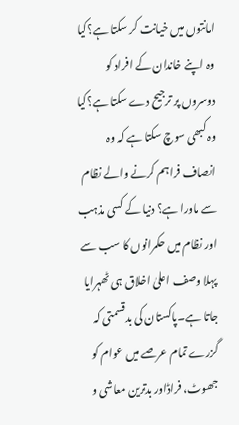امانتوں میں خیانت کر سکتا ہے؟کیا وہ اپنے خاندان کے افراد کو دوسروں پر ترجیح دے سکتا ہے؟کیا وہ کبھی سوچ سکتا ہے کہ وہ انصاف فراہم کرنے والے نظام سے ماورا ہے؟ دنیا کے کسی مذہب اور نظام میں حکمرانوں کا سب سے پہلا وصف اعلیٰ اخلاق ہی ٹھہرایا جاتا ہے۔پاکستان کی بدقسمتی کہ گزرے تمام عرصے میں عوام کو جھوٹ، فراڈاور بدترین معاشی و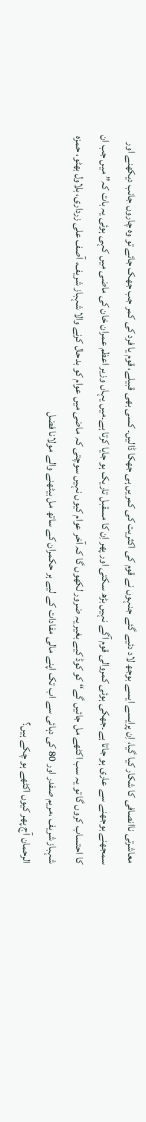معاشرتی ناانصافی کا شکار کیا گیا، اِن پرایسے ایسے بوجھ لاد دئیے گئے جنہوں نے قوم کی اکثریت کی کمریں ہی جھکا ڈالیں۔ کسی بھی قبیلے، قوم یا فرد کی کمر جب جھک جائے تو وہ چاروں جانب دیکھنے اور سمجھنے بوجھنے سے عاری ہو جاتا ہے۔جھکی ہوئی کمروالی قوم آگے نہیں بڑھ سکتی اور پھر اِن کا مسقبل تاریک ہو جایا کرتا ہے۔میں یہاں وزیر اعظم عمران خان کی ماضی میں کہی ہوئی یہ بات کہ” میں جب ان کا احتساب کروں گا تو یہ سب اکٹھے مل جائیں گے“ کو کوڈ کیے بغیر یہ ضرور لکھوں گا کہ آخر عوام کیوں نہیں سوچتی کہ ماضی میں عوام کو بدحال کرنے والا شہباز شریف، آصف علی زرداری، بلاول بھٹو، حمزہ شہباز شریف ،مریم صفدر اور 80 کی دہائی سے اب تک اپنے مالی مفادات کے لیے ہر حکمران کے ساتھ مل بیٹھنے والے مولانا فضل
الرحمان آج پھر کیوں اکٹھے ہو چکے ہیں؟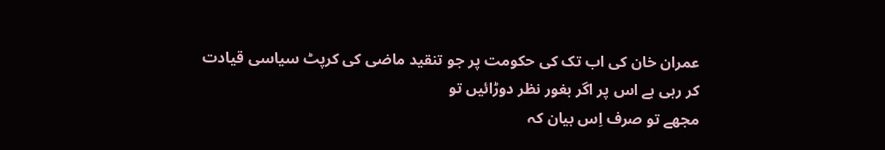عمران خان کی اب تک کی حکومت پر جو تنقید ماضی کی کرپٹ سیاسی قیادت کر رہی ہے اس پر اگر بغور نظر دوڑائیں تو
مجھے تو صرف اِس بیان کہ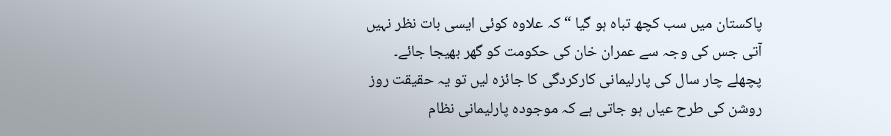پاکستان میں سب کچھ تباہ ہو گیا “کہ علاوہ کوئی ایسی بات نظر نہیں آتی جس کی وجہ سے عمران خان کی حکومت کو گھر بھیجا جائے۔ پچھلے چار سال کی پارلیمانی کارکردگی کا جائزہ لیں تو یہ حقیقت روز روشن کی طرح عیاں ہو جاتی ہے کہ موجودہ پارلیمانی نظام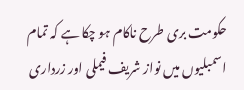حکومت بری طرح ناکام ہو چکا ہے کہ تمام اسمبلیوں میں نواز شریف فیملی اور زرداری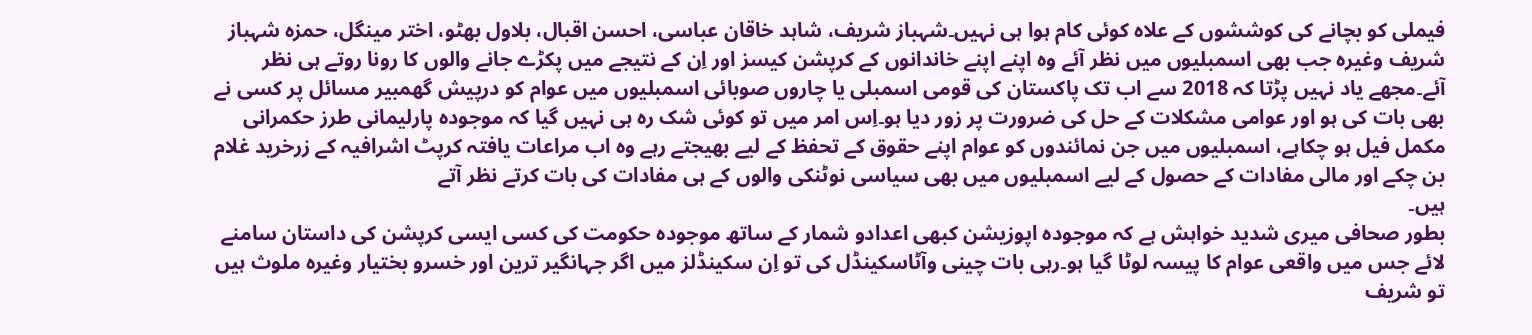فیملی کو بچانے کی کوششوں کے علاہ کوئی کام ہوا ہی نہیں۔شہباز شریف، شاہد خاقان عباسی، احسن اقبال، بلاول بھٹو، اختر مینگل، حمزہ شہباز شریف وغیرہ جب بھی اسمبلیوں میں نظر آئے وہ اپنے اپنے خاندانوں کے کرپشن کیسز اور اِن کے نتیجے میں پکڑے جانے والوں کا رونا روتے ہی نظر آئے۔مجھے یاد نہیں پڑتا کہ 2018 سے اب تک پاکستان کی قومی اسمبلی یا چاروں صوبائی اسمبلیوں میں عوام کو درپیش گھمبیر مسائل پر کسی نے بھی بات کی ہو اور عوامی مشکلات کے حل کی ضرورت پر زور دیا ہو۔اِس امر میں تو کوئی شک رہ ہی نہیں گیا کہ موجودہ پارلیمانی طرز حکمرانی مکمل فیل ہو چکاہے، اسمبلیوں میں جن نمائندوں کو عوام اپنے حقوق کے تحفظ کے لیے بھیجتے رہے وہ اب مراعات یافتہ کرپٹ اشرافیہ کے زرخرید غلام بن چکے اور مالی مفادات کے حصول کے لیے اسمبلیوں میں بھی سیاسی نوٹنکی والوں کے ہی مفادات کی بات کرتے نظر آتے
ہیں۔
بطور صحافی میری شدید خواہش ہے کہ موجودہ اپوزیشن کبھی اعدادو شمار کے ساتھ موجودہ حکومت کی کسی ایسی کرپشن کی داستان سامنے لائے جس میں واقعی عوام کا پیسہ لوٹا گیا ہو۔رہی بات چینی وآٹاسکینڈل کی تو اِن سکینڈلز میں اگر جہانگیر ترین اور خسرو بختیار وغیرہ ملوث ہیں تو شریف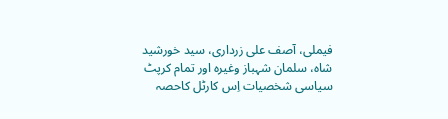فیملی، آصف علی زرداری، سید خورشید شاہ، سلمان شہباز وغیرہ اور تمام کرپٹ سیاسی شخصیات اِس کارٹل کاحصہ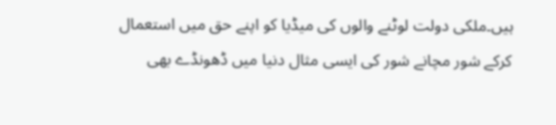ہیں۔ملکی دولت لوٹنے والوں کی میڈیا کو اپنے حق میں استعمال کرکے شور مچانے شور کی ایسی مثال دنیا میں ڈھونڈے بھی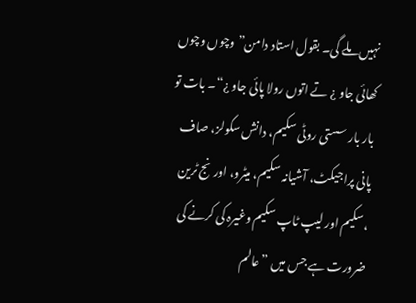نہیں ملے گی۔ بقول استاد دامن”وچوں وچوں کھائی جاو ¿ تے اتوں رولا پائی جاو ¿“۔ بات تو بار بار سستی روٹی سکیم، دانش سکولز، صاف پانی پراجیکٹ، آشیانہ سکیم، میٹرو، اورنج ٹرین ،سکیم اور لیپ ٹاپ سکیم وغیرہ کی کرنے کی ضرورت ہے جس میں ”عالم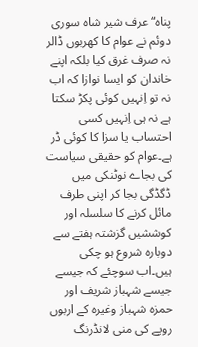پناہ“ عرف شیر شاہ سوری دوئم نے عوام کا کھربوں ڈالر نہ صرف غرق کیا بلکہ اپنے خاندان کو ایسا نوازا کہ اب نہ تو اِنہیں کوئی پکڑ سکتا ہے نہ ہی اِنہیں کسی احتساب یا سزا کا کوئی ڈر ہے۔عوام کو حقیقی سیاست کی بجاے نوٹنکی میں ڈگڈگی بجا کر اپنی طرف مائل کرنے کا سلسلہ اور کوششیں گزشتہ ہفتے سے دوبارہ شروع ہو چکی ہیں۔اب سوچئے کہ جیسے جیسے شہباز شریف اور حمزہ شہباز وغیرہ کے اربوں روپے کی منی لانڈرنگ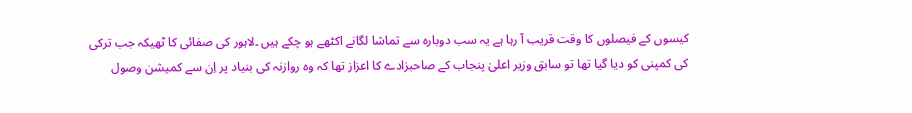کیسوں کے فیصلوں کا وقت قریب آ رہا ہے یہ سب دوبارہ سے تماشا لگانے اکٹھے ہو چکے ہیں ۔لاہور کی صفائی کا ٹھیکہ جب ترکی کی کمپنی کو دیا گیا تھا تو سابق وزیر اعلیٰ پنجاب کے صاحبزادے کا اعزاز تھا کہ وہ روازنہ کی بنیاد پر اِن سے کمیشن وصول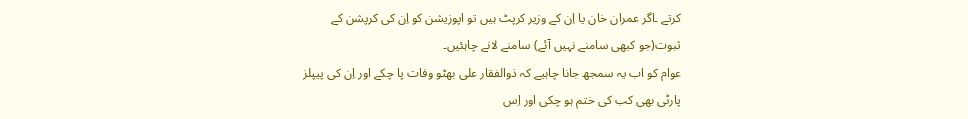کرتے ۔اگر عمران خان یا اِن کے وزیر کرپٹ ہیں تو اپوزیشن کو اِن کی کرپشن کے ثبوت(جو کبھی سامنے نہیں آئے) سامنے لانے چاہئیں۔
عوام کو اب یہ سمجھ جانا چاہیے کہ ذوالفقار علی بھٹو وفات پا چکے اور اِن کی پیپلز پارٹی بھی کب کی ختم ہو چکی اور اِس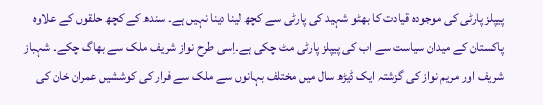پیپلز پارٹی کی موجودہ قیادت کا بھٹو شہید کی پارٹی سے کچھ لینا دینا نہیں ہے۔ سندھ کے کچھ حلقوں کے علاوہ پاکستان کے میدان سیاست سے اب کی پیپلز پارٹی مٹ چکی ہے۔اِسی طرح نواز شریف ملک سے بھاگ چکے۔ شہباز شریف اور مریم نواز کی گزشتہ ایک ڈیڑھ سال میں مختلف بہانوں سے ملک سے فرار کی کوششیں عمران خان کی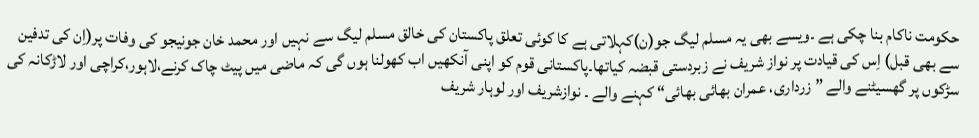حکومت ناکام بنا چکی ہے ۔ویسے بھی یہ مسلم لیگ جو(ن)کہلاتی ہے کا کوئی تعلق پاکستان کی خالق مسلم لیگ سے نہیں اور محمد خان جونیجو کی وفات پر(اِن کی تدفین سے بھی قبل) اِس کی قیادت پر نواز شریف نے زبردستی قبضہ کیاتھا۔پاکستانی قوم کو اپنی آنکھیں اب کھولنا ہوں گی کہ ماضی میں پیٹ چاک کرنے،لاہور،کراچی اور لاڑکانہ کی سڑکوں پر گھسیٹنے والے ”زرداری، عمران بھائی بھائی“ کہنے والے ۔ نوازشریف اور لوہار شریف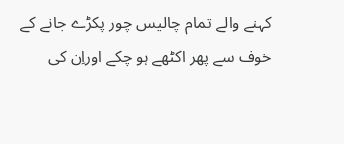کہنے والے تمام چالیس چور پکڑے جانے کے خوف سے پھر اکٹھے ہو چکے اوراِن کی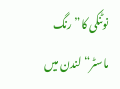نوٹنکی کا” رنگ ماسٹر“ لندن میں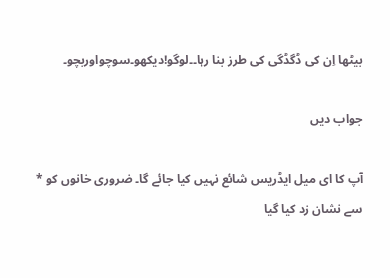بیٹھا اِن کی ڈگڈگی کی طرز بنا رہا۔۔لوگو!دیکھو۔سوچواوربچو۔

جواب دیں

آپ کا ای میل ایڈریس شائع نہیں کیا جائے گا۔ ضروری خانوں کو * سے نشان زد کیا گیا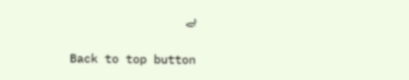ہے

Back to top button